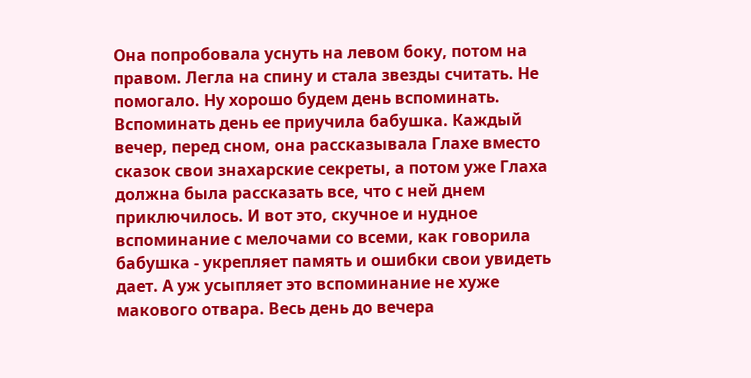Она попробовала уснуть на левом боку, потом на правом. Легла на спину и стала звезды считать. Не помогало. Ну хорошо будем день вспоминать. Вспоминать день ее приучила бабушка. Каждый вечер, перед сном, она рассказывала Глахе вместо сказок свои знахарские секреты, а потом уже Глаха должна была рассказать все, что с ней днем приключилось. И вот это, скучное и нудное вспоминание с мелочами со всеми, как говорила бабушка - укрепляет память и ошибки свои увидеть дает. А уж усыпляет это вспоминание не хуже макового отвара. Весь день до вечера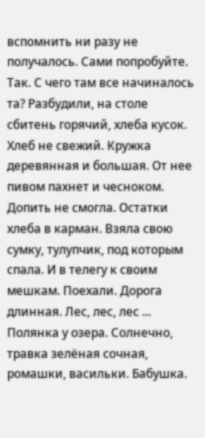вспомнить ни разу не получалось. Сами попробуйте.
Так. С чего там все начиналось та? Разбудили, на столе сбитень горячий, хлеба кусок. Хлеб не свежий. Кружка деревянная и большая. От нее пивом пахнет и чесноком. Допить не смогла. Остатки хлеба в карман. Взяла свою сумку, тулупчик, под которым спала. И в телегу к своим мешкам. Поехали. Дорога длинная. Лес, лес, лес ... Полянка у озера. Солнечно, травка зелёная сочная, ромашки, васильки. Бабушка.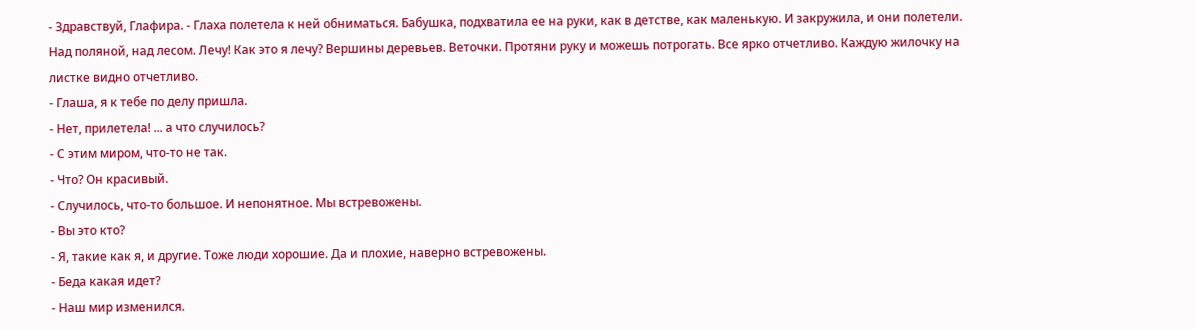- Здравствуй, Глафира. - Глаха полетела к ней обниматься. Бабушка, подхватила ее на руки, как в детстве, как маленькую. И закружила, и они полетели. Над поляной, над лесом. Лечу! Как это я лечу? Вершины деревьев. Веточки. Протяни руку и можешь потрогать. Все ярко отчетливо. Каждую жилочку на листке видно отчетливо.
- Глаша, я к тебе по делу пришла.
- Нет, прилетела! ... а что случилось?
- С этим миром, что-то не так.
- Что? Он красивый.
- Случилось, что-то большое. И непонятное. Мы встревожены.
- Вы это кто?
- Я, такие как я, и другие. Тоже люди хорошие. Да и плохие, наверно встревожены.
- Беда какая идет?
- Наш мир изменился.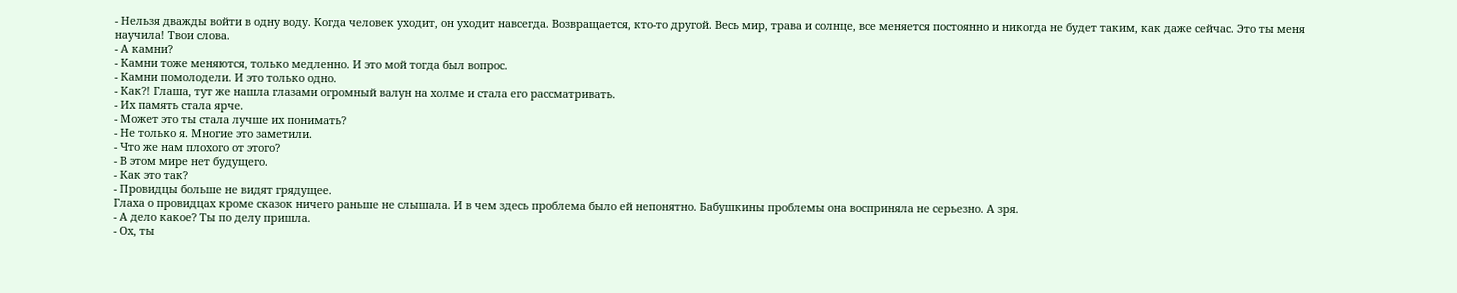- Нельзя дважды войти в одну воду. Когда человек уходит, он уходит навсегда. Возвращается, кто-то другой. Весь мир, трава и солнце, все меняется постоянно и никогда не будет таким, как даже сейчас. Это ты меня научила! Твои слова.
- А камни?
- Камни тоже меняются, только медленно. И это мой тогда был вопрос.
- Камни помолодели. И это только одно.
- Как?! Глаша, тут же нашла глазами огромный валун на холме и стала его рассматривать.
- Их память стала ярче.
- Может это ты стала лучше их понимать?
- Не только я. Многие это заметили.
- Что же нам плохого от этого?
- В этом мире нет будущего.
- Как это так?
- Провидцы больше не видят грядущее.
Глаха о провидцах кроме сказок ничего раньше не слышала. И в чем здесь проблема было ей непонятно. Бабушкины проблемы она восприняла не серьезно. А зря.
- А дело какое? Ты по делу пришла.
- Ох, ты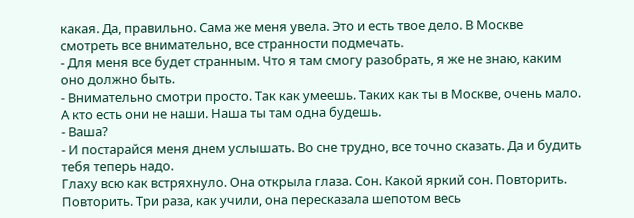какая. Да, правильно. Сама же меня увела. Это и есть твое дело. В Москве смотреть все внимательно, все странности подмечать.
- Для меня все будет странным. Что я там смогу разобрать, я же не знаю, каким оно должно быть.
- Внимательно смотри просто. Так как умеешь. Таких как ты в Москве, очень мало. А кто есть они не наши. Наша ты там одна будешь.
- Ваша?
- И постарайся меня днем услышать. Во сне трудно, все точно сказать. Да и будить тебя теперь надо.
Глаху всю как встряхнуло. Она открыла глаза. Сон. Какой яркий сон. Повторить. Повторить. Три раза, как учили, она пересказала шепотом весь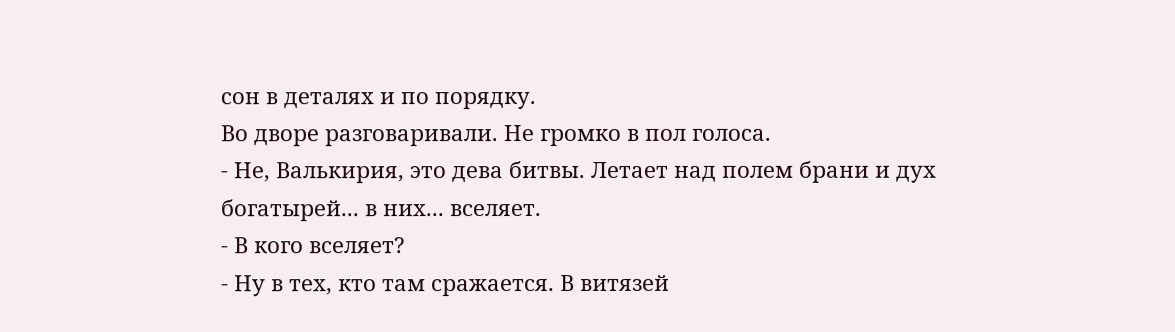сон в деталях и по порядку.
Во дворе разговаривали. Не громко в пол голоса.
- Не, Валькирия, это дева битвы. Летает над полем брани и дух богатырей... в них... вселяет.
- В кого вселяет?
- Ну в тех, кто там сражается. В витязей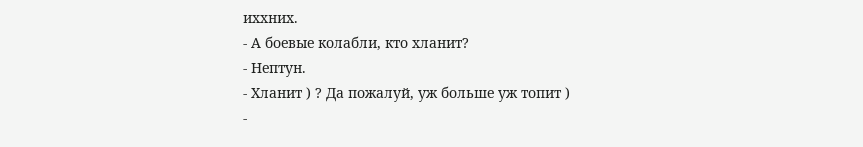иххних.
- А боевые колабли, кто хланит?
- Нептун.
- Хланит ) ? Да пожалуй, уж больше уж топит )
-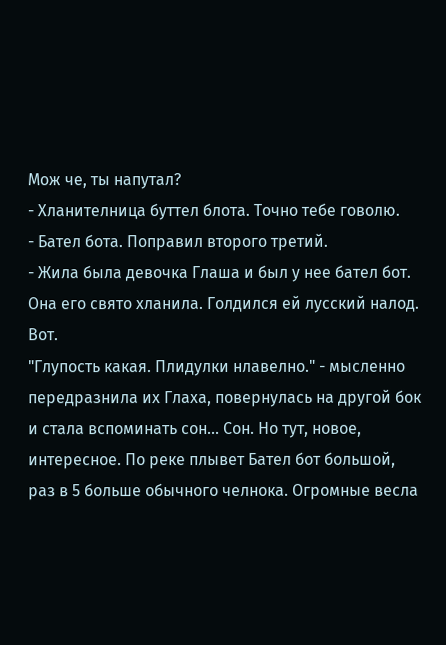Мож че, ты напутал?
- Хланителница буттел блота. Точно тебе говолю.
- Бател бота. Поправил второго третий.
- Жила была девочка Глаша и был у нее бател бот. Она его свято хланила. Голдился ей лусский налод. Вот.
"Глупость какая. Плидулки нлавелно." - мысленно передразнила их Глаха, повернулась на другой бок и стала вспоминать сон... Сон. Но тут, новое, интересное. По реке плывет Бател бот большой, раз в 5 больше обычного челнока. Огромные весла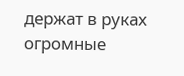держат в руках огромные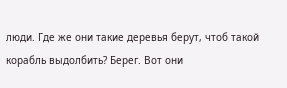люди. Где же они такие деревья берут, чтоб такой корабль выдолбить? Берег. Вот они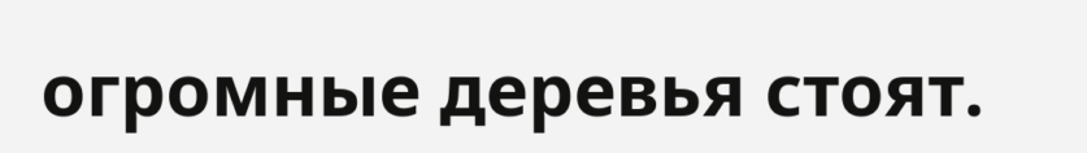огромные деревья стоят.